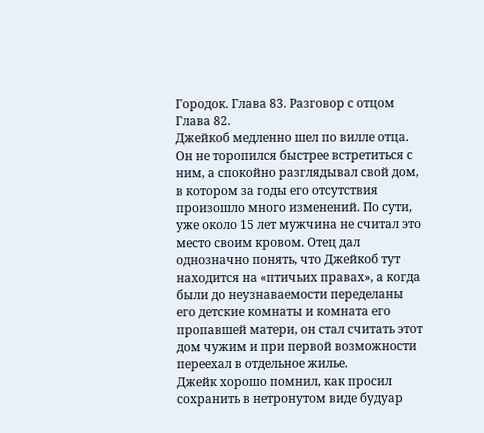Городок. Глава 83. Разговор с отцом
Глава 82.
Джейкоб медленно шел по вилле отца.
Он не торопился быстрее встретиться с ним, а спокойно разглядывал свой дом, в котором за годы его отсутствия произошло много изменений. По сути, уже около 15 лет мужчина не считал это место своим кровом. Отец дал однозначно понять, что Джейкоб тут находится на «птичьих правах», а когда были до неузнаваемости переделаны его детские комнаты и комната его пропавшей матери, он стал считать этот дом чужим и при первой возможности переехал в отдельное жилье.
Джейк хорошо помнил, как просил сохранить в нетронутом виде будуар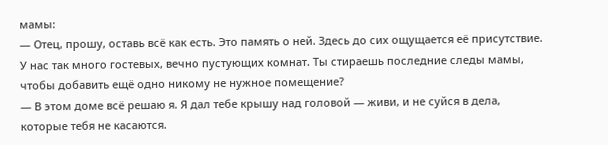мамы:
— Отец, прошу, оставь всё как есть. Это память о ней. Здесь до сих ощущается её присутствие. У нас так много гостевых, вечно пустующих комнат. Ты стираешь последние следы мамы, чтобы добавить ещё одно никому не нужное помещение?
— В этом доме всё решаю я. Я дал тебе крышу над головой — живи, и не суйся в дела, которые тебя не касаются.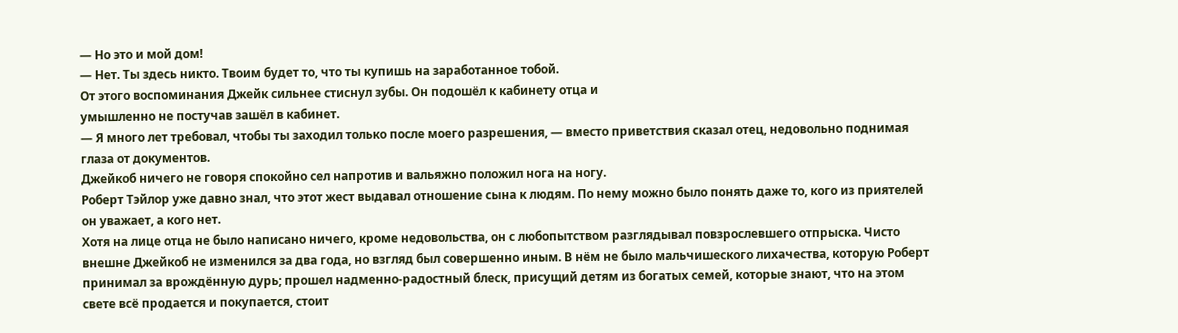— Но это и мой дом!
— Нет. Ты здесь никто. Твоим будет то, что ты купишь на заработанное тобой.
От этого воспоминания Джейк сильнее стиснул зубы. Он подошёл к кабинету отца и
умышленно не постучав зашёл в кабинет.
— Я много лет требовал, чтобы ты заходил только после моего разрешения, — вместо приветствия сказал отец, недовольно поднимая глаза от документов.
Джейкоб ничего не говоря спокойно сел напротив и вальяжно положил нога на ногу.
Роберт Тэйлор уже давно знал, что этот жест выдавал отношение сына к людям. По нему можно было понять даже то, кого из приятелей он уважает, а кого нет.
Хотя на лице отца не было написано ничего, кроме недовольства, он с любопытством разглядывал повзрослевшего отпрыска. Чисто внешне Джейкоб не изменился за два года, но взгляд был совершенно иным. В нём не было мальчишеского лихачества, которую Роберт принимал за врождённую дурь; прошел надменно-радостный блеск, присущий детям из богатых семей, которые знают, что на этом свете всё продается и покупается, стоит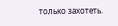только захотеть.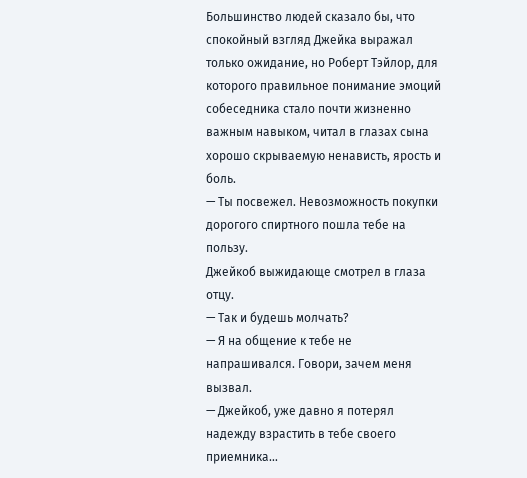Большинство людей сказало бы, что спокойный взгляд Джейка выражал только ожидание, но Роберт Тэйлор, для которого правильное понимание эмоций собеседника стало почти жизненно важным навыком, читал в глазах сына хорошо скрываемую ненависть, ярость и боль.
— Ты посвежел. Невозможность покупки дорогого спиртного пошла тебе на пользу.
Джейкоб выжидающе смотрел в глаза отцу.
— Так и будешь молчать?
— Я на общение к тебе не напрашивался. Говори, зачем меня вызвал.
— Джейкоб, уже давно я потерял надежду взрастить в тебе своего приемника…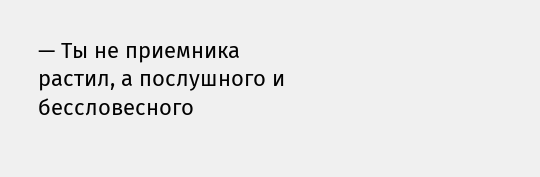— Ты не приемника растил, а послушного и бессловесного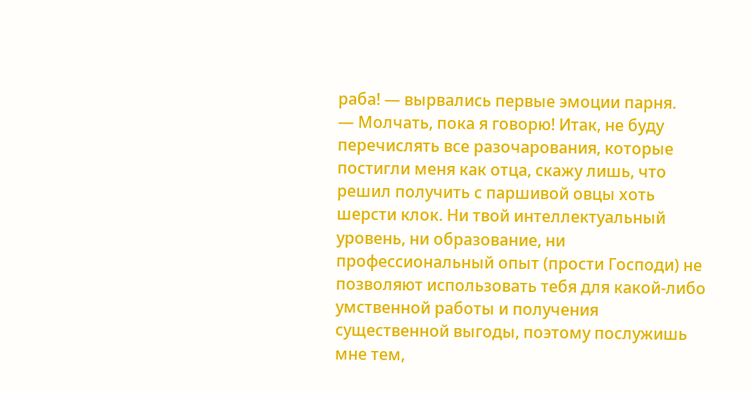раба! — вырвались первые эмоции парня.
— Молчать, пока я говорю! Итак, не буду перечислять все разочарования, которые постигли меня как отца, скажу лишь, что решил получить с паршивой овцы хоть шерсти клок. Ни твой интеллектуальный уровень, ни образование, ни профессиональный опыт (прости Господи) не позволяют использовать тебя для какой-либо умственной работы и получения существенной выгоды, поэтому послужишь мне тем,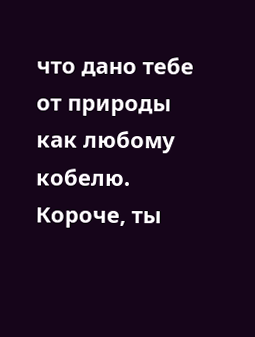что дано тебе от природы как любому кобелю. Короче, ты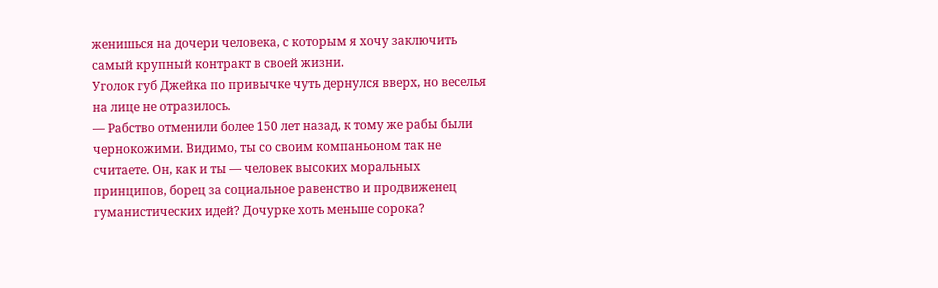женишься на дочери человека, с которым я хочу заключить самый крупный контракт в своей жизни.
Уголок губ Джейка по привычке чуть дернулся вверх, но веселья на лице не отразилось.
— Рабство отменили более 150 лет назад, к тому же рабы были чернокожими. Видимо, ты со своим компаньоном так не считаете. Он, как и ты — человек высоких моральных принципов, борец за социальное равенство и продвиженец гуманистических идей? Дочурке хоть меньше сорока?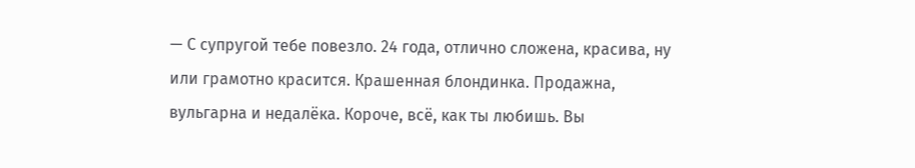— С супругой тебе повезло. 24 года, отлично сложена, красива, ну или грамотно красится. Крашенная блондинка. Продажна, вульгарна и недалёка. Короче, всё, как ты любишь. Вы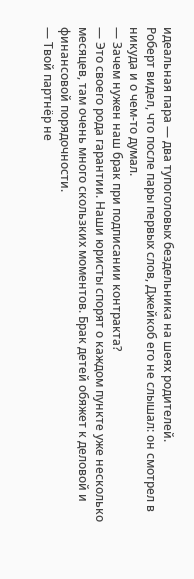идеальная пара — два тупоголовых бездельника на шеях родителей.
Роберт видел, что после пары первых слов, Джейкоб его не слышал: он смотрел в никуда и о чем-то думал.
— Зачем нужен наш брак при подписании контракта?
— Это своего рода гарантии. Наши юристы спорят о каждом пункте уже несколько месяцев, там очень много скользких моментов. Брак детей обяжет к деловой и финансовой порядочности.
— Твой партнёр не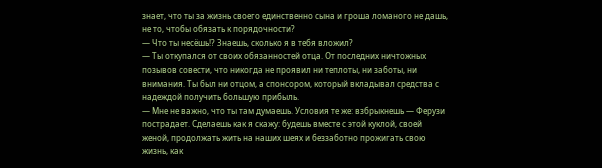знает, что ты за жизнь своего единственно сына и гроша ломаного не дашь, не то, чтобы обязать к порядочности?
— Что ты несёшь!? Знаешь, сколько я в тебя вложил?
— Ты откупался от своих обязанностей отца. От последних ничтожных позывов совести, что никогда не проявил ни теплоты, ни заботы, ни внимания. Ты был ни отцом, а спонсором, который вкладывал средства с надеждой получить большую прибыль.
— Мне не важно, что ты там думаешь. Условия те же: взбрыкнешь — Ферузи пострадает. Сделаешь как я скажу: будешь вместе с этой куклой, своей женой, продолжать жить на наших шеях и беззаботно прожигать свою жизнь, как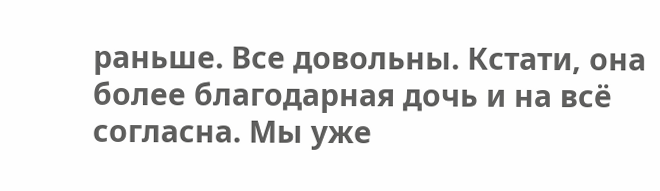раньше. Все довольны. Кстати, она более благодарная дочь и на всё согласна. Мы уже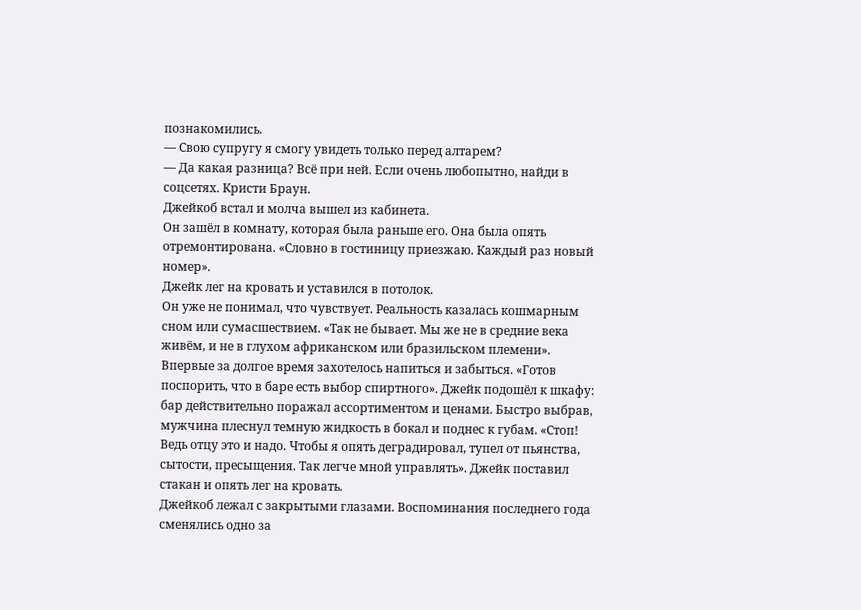познакомились.
— Свою супругу я смогу увидеть только перед алтарем?
— Да какая разница? Всё при ней. Если очень любопытно, найди в соцсетях. Кристи Браун.
Джейкоб встал и молча вышел из кабинета.
Он зашёл в комнату, которая была раньше его. Она была опять отремонтирована. «Словно в гостиницу приезжаю. Каждый раз новый номер».
Джейк лег на кровать и уставился в потолок.
Он уже не понимал, что чувствует. Реальность казалась кошмарным сном или сумасшествием. «Так не бывает. Мы же не в средние века живём, и не в глухом африканском или бразильском племени». Впервые за долгое время захотелось напиться и забыться. «Готов поспорить, что в баре есть выбор спиртного». Джейк подошёл к шкафу: бар действительно поражал ассортиментом и ценами. Быстро выбрав, мужчина плеснул темную жидкость в бокал и поднес к губам. «Стоп! Ведь отцу это и надо. Чтобы я опять деградировал, тупел от пьянства, сытости, пресыщения. Так легче мной управлять». Джейк поставил стакан и опять лег на кровать.
Джейкоб лежал с закрытыми глазами. Воспоминания последнего года сменялись одно за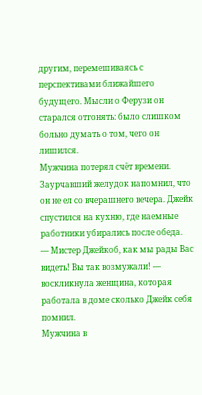другим, перемешиваясь с перспективами ближайшего будущего. Мысли о Ферузи он старался отгонять: было слишком больно думать о том, чего он лишился.
Мужчина потерял счёт времени. Заурчавший желудок напомнил, что он не ел со вчерашнего вечера. Джейк спустился на кухню, где наемные работники убирались после обеда.
— Мистер Джейкоб, как мы рады Вас видеть! Вы так возмужали! — воскликнула женщина, которая работала в доме сколько Джейк себя помнил.
Мужчина в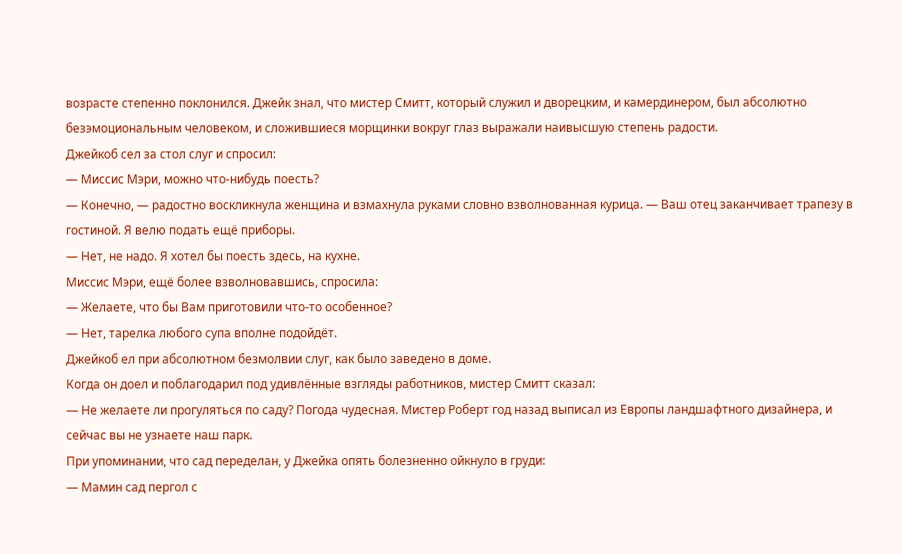возрасте степенно поклонился. Джейк знал, что мистер Смитт, который служил и дворецким, и камердинером, был абсолютно безэмоциональным человеком, и сложившиеся морщинки вокруг глаз выражали наивысшую степень радости.
Джейкоб сел за стол слуг и спросил:
— Миссис Мэри, можно что-нибудь поесть?
— Конечно, — радостно воскликнула женщина и взмахнула руками словно взволнованная курица. — Ваш отец заканчивает трапезу в гостиной. Я велю подать ещё приборы.
— Нет, не надо. Я хотел бы поесть здесь, на кухне.
Миссис Мэри, ещё более взволновавшись, спросила:
— Желаете, что бы Вам приготовили что-то особенное?
— Нет, тарелка любого супа вполне подойдёт.
Джейкоб ел при абсолютном безмолвии слуг, как было заведено в доме.
Когда он доел и поблагодарил под удивлённые взгляды работников, мистер Смитт сказал:
— Не желаете ли прогуляться по саду? Погода чудесная. Мистер Роберт год назад выписал из Европы ландшафтного дизайнера, и сейчас вы не узнаете наш парк.
При упоминании, что сад переделан, у Джейка опять болезненно ойкнуло в груди:
— Мамин сад пергол с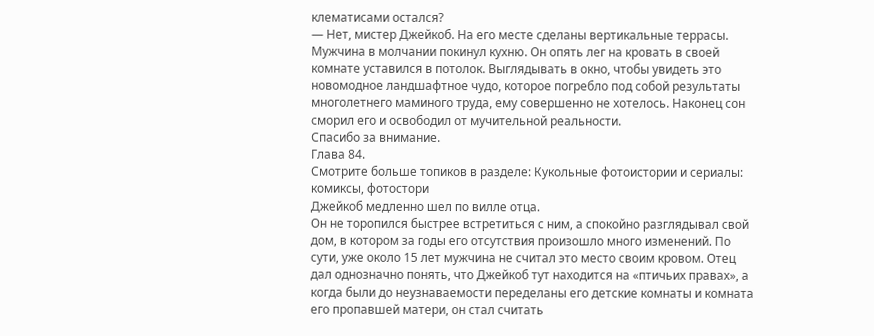клематисами остался?
— Нет, мистер Джейкоб. На его месте сделаны вертикальные террасы.
Мужчина в молчании покинул кухню. Он опять лег на кровать в своей комнате уставился в потолок. Выглядывать в окно, чтобы увидеть это новомодное ландшафтное чудо, которое погребло под собой результаты многолетнего маминого труда, ему совершенно не хотелось. Наконец сон сморил его и освободил от мучительной реальности.
Спасибо за внимание.
Глава 84.
Смотрите больше топиков в разделе: Кукольные фотоистории и сериалы: комиксы, фотостори
Джейкоб медленно шел по вилле отца.
Он не торопился быстрее встретиться с ним, а спокойно разглядывал свой дом, в котором за годы его отсутствия произошло много изменений. По сути, уже около 15 лет мужчина не считал это место своим кровом. Отец дал однозначно понять, что Джейкоб тут находится на «птичьих правах», а когда были до неузнаваемости переделаны его детские комнаты и комната его пропавшей матери, он стал считать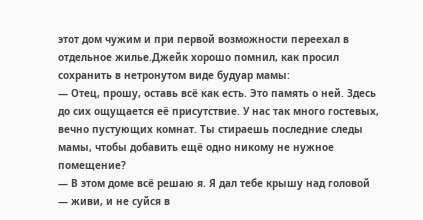этот дом чужим и при первой возможности переехал в отдельное жилье.Джейк хорошо помнил, как просил сохранить в нетронутом виде будуар мамы:
— Отец, прошу, оставь всё как есть. Это память о ней. Здесь до сих ощущается её присутствие. У нас так много гостевых, вечно пустующих комнат. Ты стираешь последние следы мамы, чтобы добавить ещё одно никому не нужное помещение?
— В этом доме всё решаю я. Я дал тебе крышу над головой — живи, и не суйся в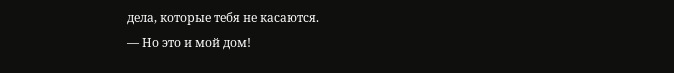дела, которые тебя не касаются.
— Но это и мой дом!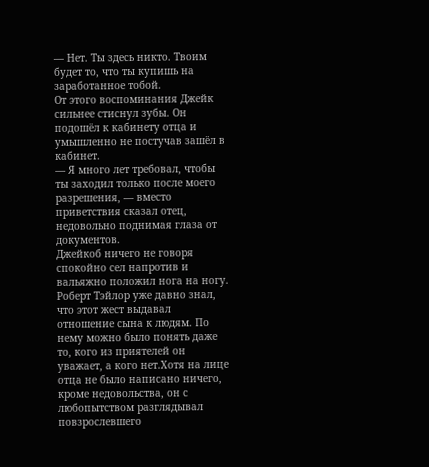— Нет. Ты здесь никто. Твоим будет то, что ты купишь на заработанное тобой.
От этого воспоминания Джейк сильнее стиснул зубы. Он подошёл к кабинету отца и
умышленно не постучав зашёл в кабинет.
— Я много лет требовал, чтобы ты заходил только после моего разрешения, — вместо приветствия сказал отец, недовольно поднимая глаза от документов.
Джейкоб ничего не говоря спокойно сел напротив и вальяжно положил нога на ногу.
Роберт Тэйлор уже давно знал, что этот жест выдавал отношение сына к людям. По нему можно было понять даже то, кого из приятелей он уважает, а кого нет.Хотя на лице отца не было написано ничего, кроме недовольства, он с любопытством разглядывал повзрослевшего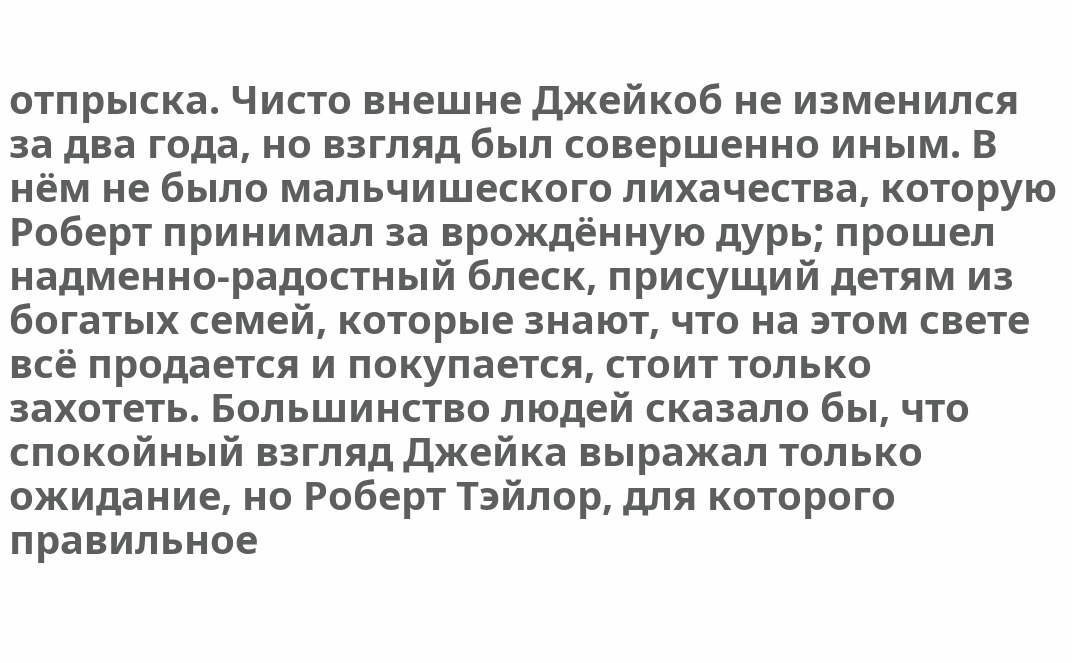отпрыска. Чисто внешне Джейкоб не изменился за два года, но взгляд был совершенно иным. В нём не было мальчишеского лихачества, которую Роберт принимал за врождённую дурь; прошел надменно-радостный блеск, присущий детям из богатых семей, которые знают, что на этом свете всё продается и покупается, стоит только захотеть. Большинство людей сказало бы, что спокойный взгляд Джейка выражал только ожидание, но Роберт Тэйлор, для которого правильное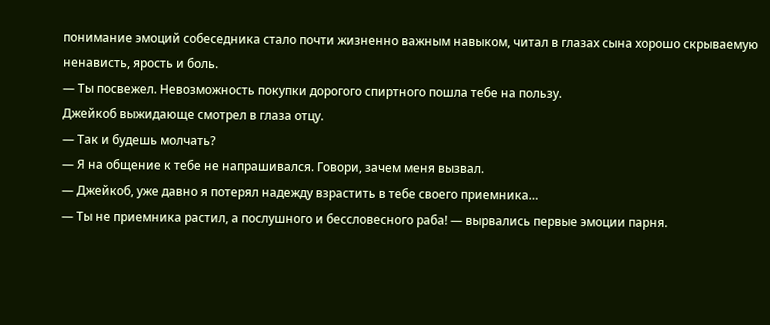понимание эмоций собеседника стало почти жизненно важным навыком, читал в глазах сына хорошо скрываемую ненависть, ярость и боль.
— Ты посвежел. Невозможность покупки дорогого спиртного пошла тебе на пользу.
Джейкоб выжидающе смотрел в глаза отцу.
— Так и будешь молчать?
— Я на общение к тебе не напрашивался. Говори, зачем меня вызвал.
— Джейкоб, уже давно я потерял надежду взрастить в тебе своего приемника…
— Ты не приемника растил, а послушного и бессловесного раба! — вырвались первые эмоции парня.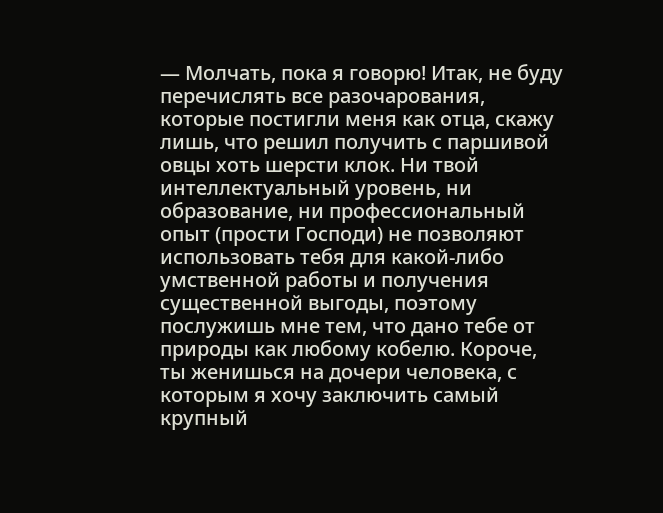— Молчать, пока я говорю! Итак, не буду перечислять все разочарования, которые постигли меня как отца, скажу лишь, что решил получить с паршивой овцы хоть шерсти клок. Ни твой интеллектуальный уровень, ни образование, ни профессиональный опыт (прости Господи) не позволяют использовать тебя для какой-либо умственной работы и получения существенной выгоды, поэтому послужишь мне тем, что дано тебе от природы как любому кобелю. Короче, ты женишься на дочери человека, с которым я хочу заключить самый крупный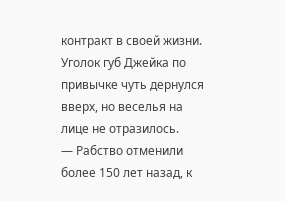контракт в своей жизни.
Уголок губ Джейка по привычке чуть дернулся вверх, но веселья на лице не отразилось.
— Рабство отменили более 150 лет назад, к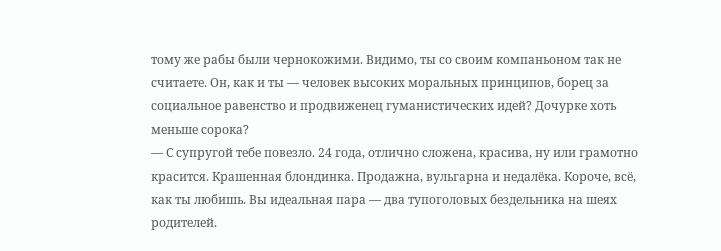тому же рабы были чернокожими. Видимо, ты со своим компаньоном так не считаете. Он, как и ты — человек высоких моральных принципов, борец за социальное равенство и продвиженец гуманистических идей? Дочурке хоть меньше сорока?
— С супругой тебе повезло. 24 года, отлично сложена, красива, ну или грамотно красится. Крашенная блондинка. Продажна, вульгарна и недалёка. Короче, всё, как ты любишь. Вы идеальная пара — два тупоголовых бездельника на шеях родителей.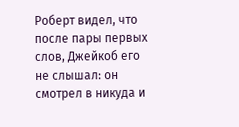Роберт видел, что после пары первых слов, Джейкоб его не слышал: он смотрел в никуда и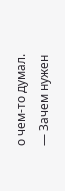о чем-то думал.
— Зачем нужен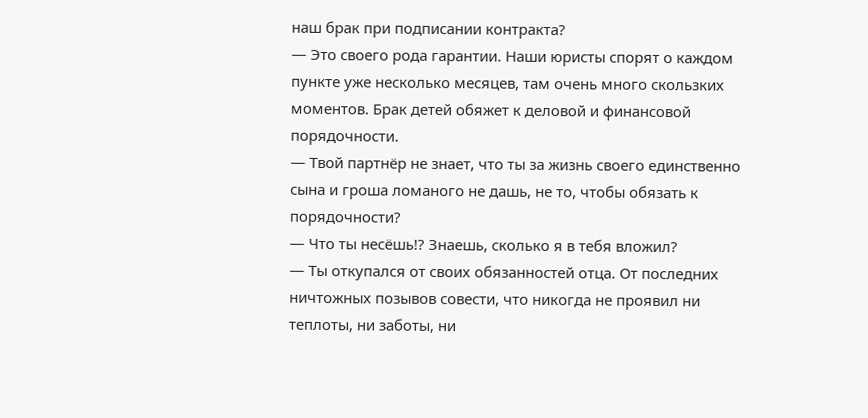наш брак при подписании контракта?
— Это своего рода гарантии. Наши юристы спорят о каждом пункте уже несколько месяцев, там очень много скользких моментов. Брак детей обяжет к деловой и финансовой порядочности.
— Твой партнёр не знает, что ты за жизнь своего единственно сына и гроша ломаного не дашь, не то, чтобы обязать к порядочности?
— Что ты несёшь!? Знаешь, сколько я в тебя вложил?
— Ты откупался от своих обязанностей отца. От последних ничтожных позывов совести, что никогда не проявил ни теплоты, ни заботы, ни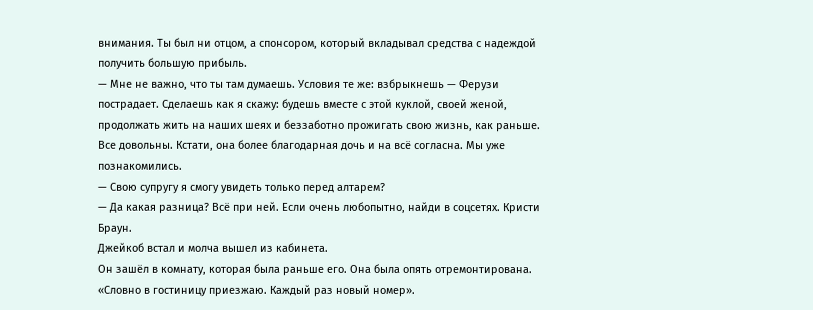внимания. Ты был ни отцом, а спонсором, который вкладывал средства с надеждой получить большую прибыль.
— Мне не важно, что ты там думаешь. Условия те же: взбрыкнешь — Ферузи пострадает. Сделаешь как я скажу: будешь вместе с этой куклой, своей женой, продолжать жить на наших шеях и беззаботно прожигать свою жизнь, как раньше. Все довольны. Кстати, она более благодарная дочь и на всё согласна. Мы уже познакомились.
— Свою супругу я смогу увидеть только перед алтарем?
— Да какая разница? Всё при ней. Если очень любопытно, найди в соцсетях. Кристи Браун.
Джейкоб встал и молча вышел из кабинета.
Он зашёл в комнату, которая была раньше его. Она была опять отремонтирована. «Словно в гостиницу приезжаю. Каждый раз новый номер».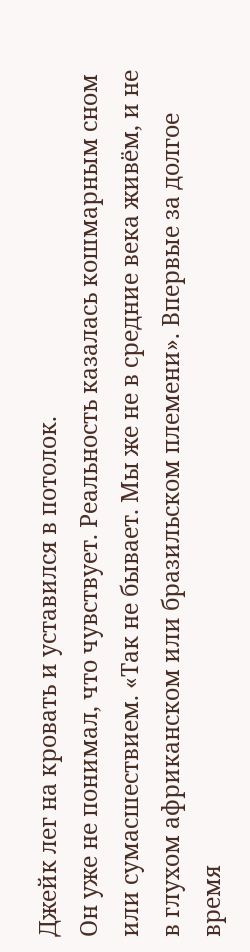Джейк лег на кровать и уставился в потолок.
Он уже не понимал, что чувствует. Реальность казалась кошмарным сном или сумасшествием. «Так не бывает. Мы же не в средние века живём, и не в глухом африканском или бразильском племени». Впервые за долгое время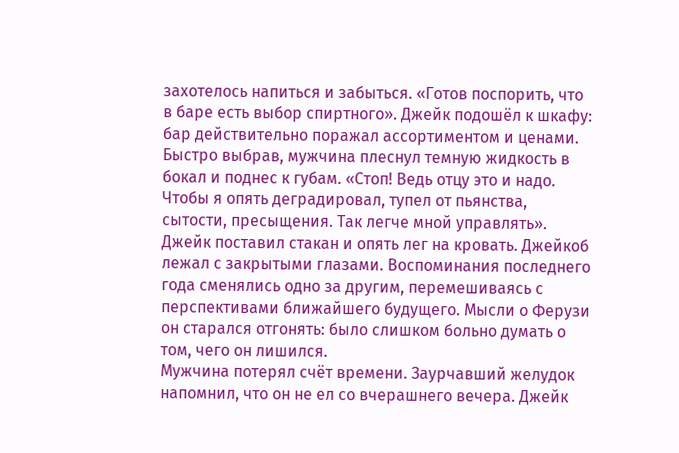захотелось напиться и забыться. «Готов поспорить, что в баре есть выбор спиртного». Джейк подошёл к шкафу: бар действительно поражал ассортиментом и ценами. Быстро выбрав, мужчина плеснул темную жидкость в бокал и поднес к губам. «Стоп! Ведь отцу это и надо. Чтобы я опять деградировал, тупел от пьянства, сытости, пресыщения. Так легче мной управлять». Джейк поставил стакан и опять лег на кровать. Джейкоб лежал с закрытыми глазами. Воспоминания последнего года сменялись одно за другим, перемешиваясь с перспективами ближайшего будущего. Мысли о Ферузи он старался отгонять: было слишком больно думать о том, чего он лишился.
Мужчина потерял счёт времени. Заурчавший желудок напомнил, что он не ел со вчерашнего вечера. Джейк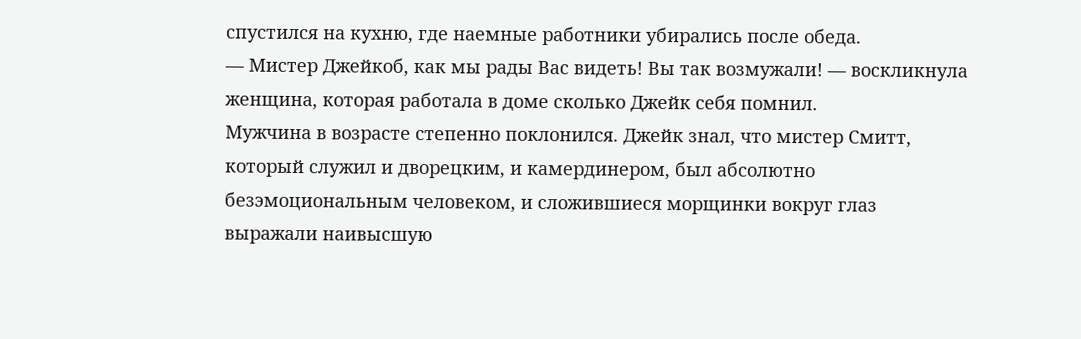спустился на кухню, где наемные работники убирались после обеда.
— Мистер Джейкоб, как мы рады Вас видеть! Вы так возмужали! — воскликнула женщина, которая работала в доме сколько Джейк себя помнил.
Мужчина в возрасте степенно поклонился. Джейк знал, что мистер Смитт, который служил и дворецким, и камердинером, был абсолютно безэмоциональным человеком, и сложившиеся морщинки вокруг глаз выражали наивысшую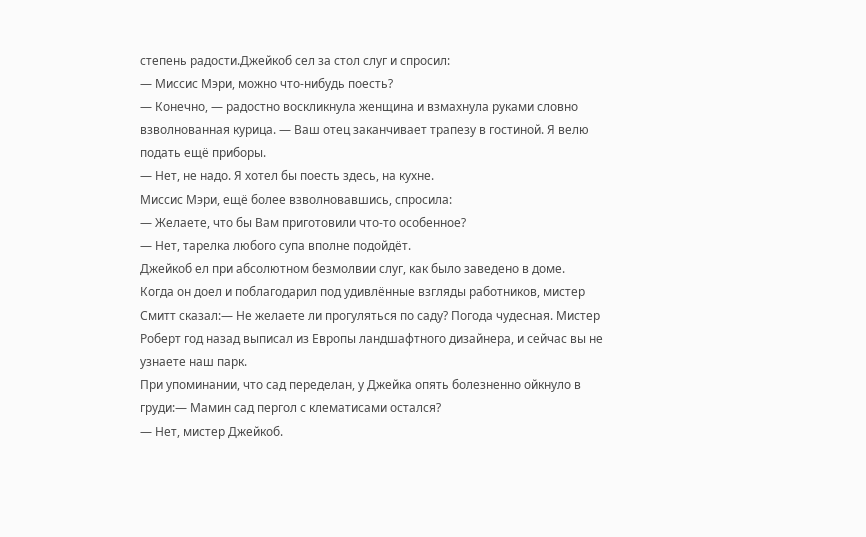степень радости.Джейкоб сел за стол слуг и спросил:
— Миссис Мэри, можно что-нибудь поесть?
— Конечно, — радостно воскликнула женщина и взмахнула руками словно взволнованная курица. — Ваш отец заканчивает трапезу в гостиной. Я велю подать ещё приборы.
— Нет, не надо. Я хотел бы поесть здесь, на кухне.
Миссис Мэри, ещё более взволновавшись, спросила:
— Желаете, что бы Вам приготовили что-то особенное?
— Нет, тарелка любого супа вполне подойдёт.
Джейкоб ел при абсолютном безмолвии слуг, как было заведено в доме.
Когда он доел и поблагодарил под удивлённые взгляды работников, мистер Смитт сказал:— Не желаете ли прогуляться по саду? Погода чудесная. Мистер Роберт год назад выписал из Европы ландшафтного дизайнера, и сейчас вы не узнаете наш парк.
При упоминании, что сад переделан, у Джейка опять болезненно ойкнуло в груди:— Мамин сад пергол с клематисами остался?
— Нет, мистер Джейкоб.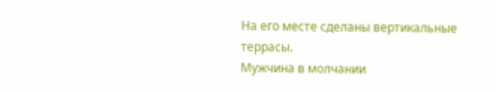На его месте сделаны вертикальные террасы.
Мужчина в молчании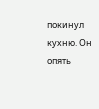покинул кухню. Он опять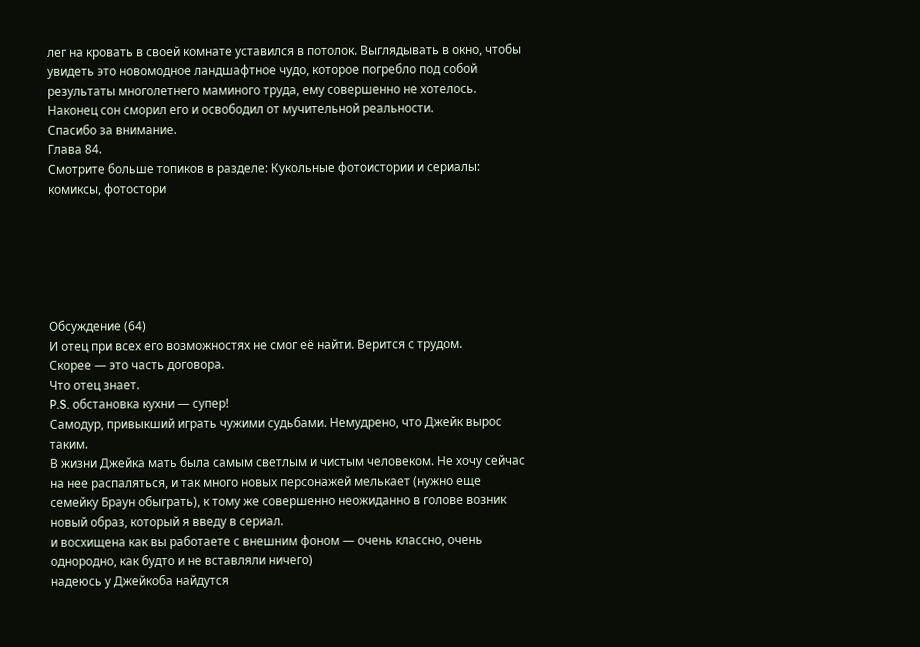лег на кровать в своей комнате уставился в потолок. Выглядывать в окно, чтобы увидеть это новомодное ландшафтное чудо, которое погребло под собой результаты многолетнего маминого труда, ему совершенно не хотелось. Наконец сон сморил его и освободил от мучительной реальности.
Спасибо за внимание.
Глава 84.
Смотрите больше топиков в разделе: Кукольные фотоистории и сериалы: комиксы, фотостори






Обсуждение (64)
И отец при всех его возможностях не смог её найти. Верится с трудом.
Скорее — это часть договора.
Что отец знает.
P.S. обстановка кухни — супер!
Самодур, привыкший играть чужими судьбами. Немудрено, что Джейк вырос таким.
В жизни Джейка мать была самым светлым и чистым человеком. Не хочу сейчас на нее распаляться, и так много новых персонажей мелькает (нужно еще семейку Браун обыграть), к тому же совершенно неожиданно в голове возник новый образ, который я введу в сериал.
и восхищена как вы работаете с внешним фоном — очень классно, очень однородно, как будто и не вставляли ничего)
надеюсь у Джейкоба найдутся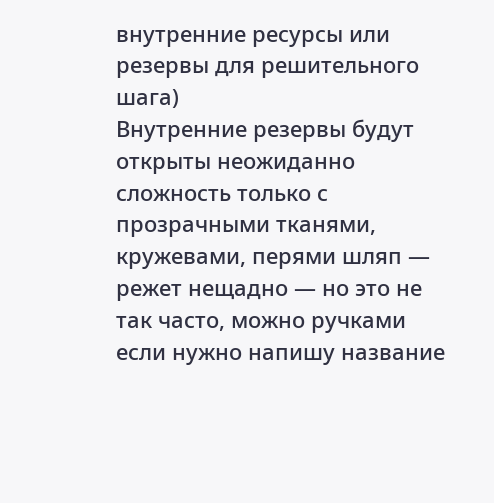внутренние ресурсы или резервы для решительного шага)
Внутренние резервы будут открыты неожиданно
сложность только с прозрачными тканями, кружевами, перями шляп — режет нещадно — но это не так часто, можно ручками
если нужно напишу название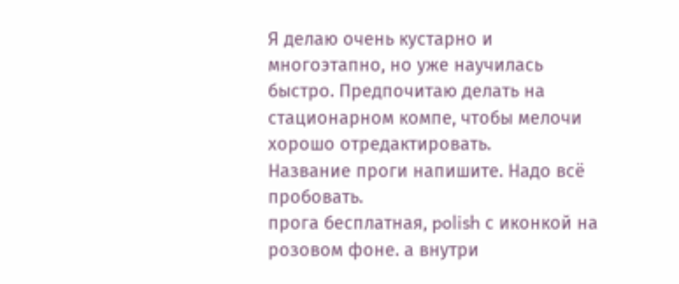Я делаю очень кустарно и многоэтапно, но уже научилась быстро. Предпочитаю делать на стационарном компе, чтобы мелочи хорошо отредактировать.
Название проги напишите. Надо всё пробовать.
прога бесплатная, polish с иконкой на розовом фоне. а внутри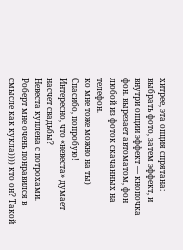хитрее, эта опция спрятана: выбрать фото, затем эффект, и внутри опции эффект — кнопочка фон. вырезает автоматом, фон любой из фоток скачанных на телефон.
ко мне тоже можно на ты)
Спасибо, попробую!
Интересно, что «невеста» думает насчет свадьбы?
Невеста куплена с потрохами.
Роберт мне очень понравился в смысле как кукла)))) кто он? Такой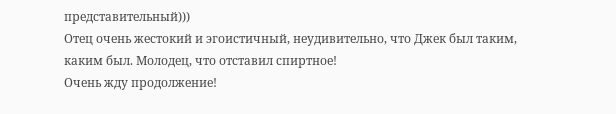представительный)))
Отец очень жестокий и эгоистичный, неудивительно, что Джек был таким, каким был. Молодец, что отставил спиртное!
Очень жду продолжение!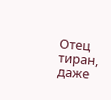Отец тиран, даже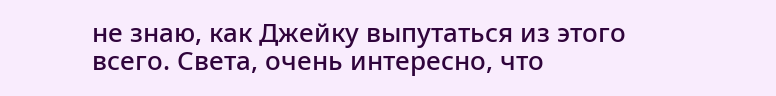не знаю, как Джейку выпутаться из этого всего. Света, очень интересно, что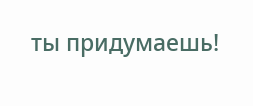ты придумаешь!